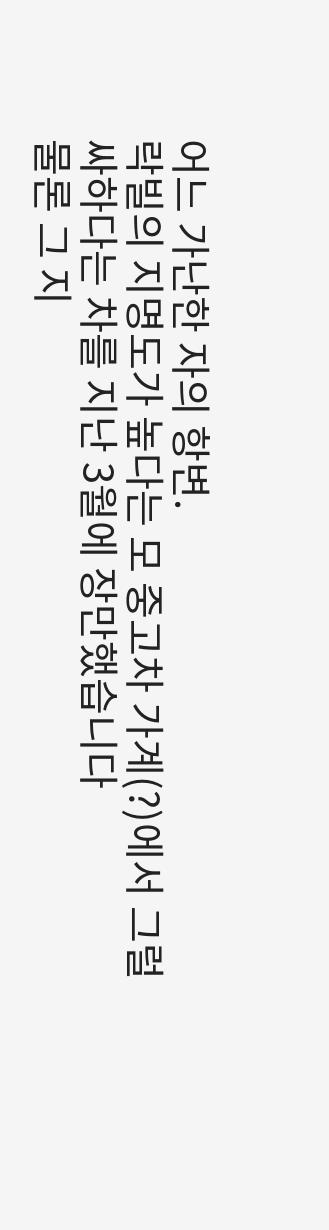어느 가난한 자의 항변.
락빌의 지명도가 높다는 모 중고차 가계(?)에서 그럴싸하다는 차를 지난 3월에 장만했습니다
물론 그 지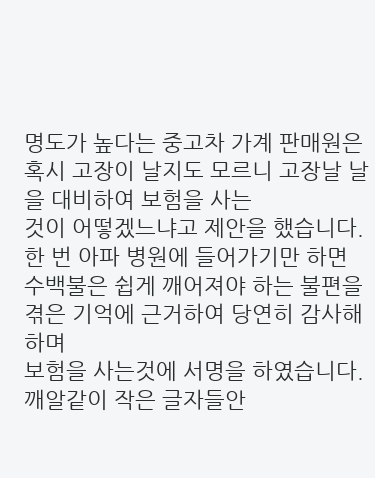명도가 높다는 중고차 가계 판매원은 혹시 고장이 날지도 모르니 고장날 날을 대비하여 보험을 사는
것이 어떻겠느냐고 제안을 했습니다.
한 번 아파 병원에 들어가기만 하면 수백불은 쉽게 깨어져야 하는 불편을 겪은 기억에 근거하여 당연히 감사해 하며
보험을 사는것에 서명을 하였습니다.
깨알같이 작은 글자들안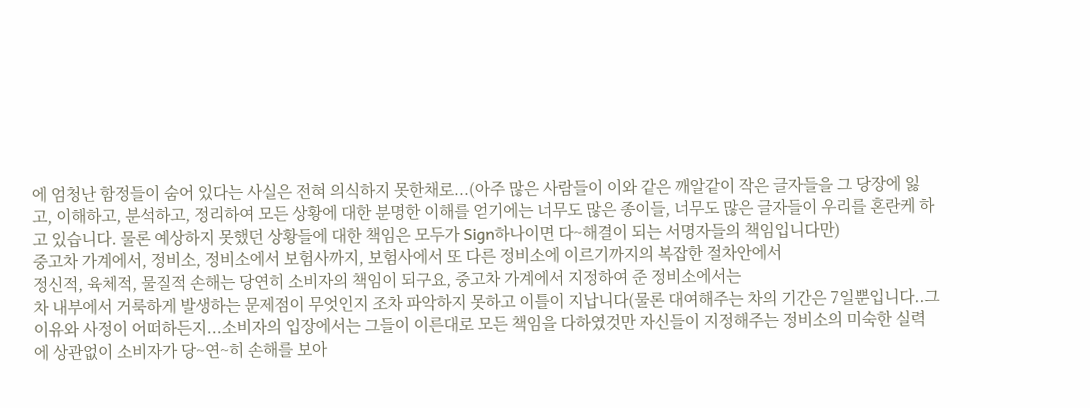에 엄청난 함정들이 숨어 있다는 사실은 전혀 의식하지 못한채로...(아주 많은 사람들이 이와 같은 깨알같이 작은 글자들을 그 당장에 잃고, 이해하고, 분석하고, 정리하여 모든 상황에 대한 분명한 이해를 얻기에는 너무도 많은 종이들, 너무도 많은 글자들이 우리를 혼란케 하고 있습니다. 물론 예상하지 못했던 상황들에 대한 책임은 모두가 Sign하나이면 다~해결이 되는 서명자들의 책임입니다만)
중고차 가계에서, 정비소, 정비소에서 보험사까지, 보험사에서 또 다른 정비소에 이르기까지의 복잡한 절차안에서
정신적, 육체적, 물질적 손해는 당연히 소비자의 책임이 되구요, 중고차 가계에서 지정하여 준 정비소에서는
차 내부에서 거룩하게 발생하는 문제점이 무엇인지 조차 파악하지 못하고 이틀이 지납니다(물론 대여해주는 차의 기간은 7일뿐입니다..그 이유와 사정이 어떠하든지...소비자의 입장에서는 그들이 이른대로 모든 책임을 다하였것만 자신들이 지정해주는 정비소의 미숙한 실력에 상관없이 소비자가 당~연~히 손해를 보아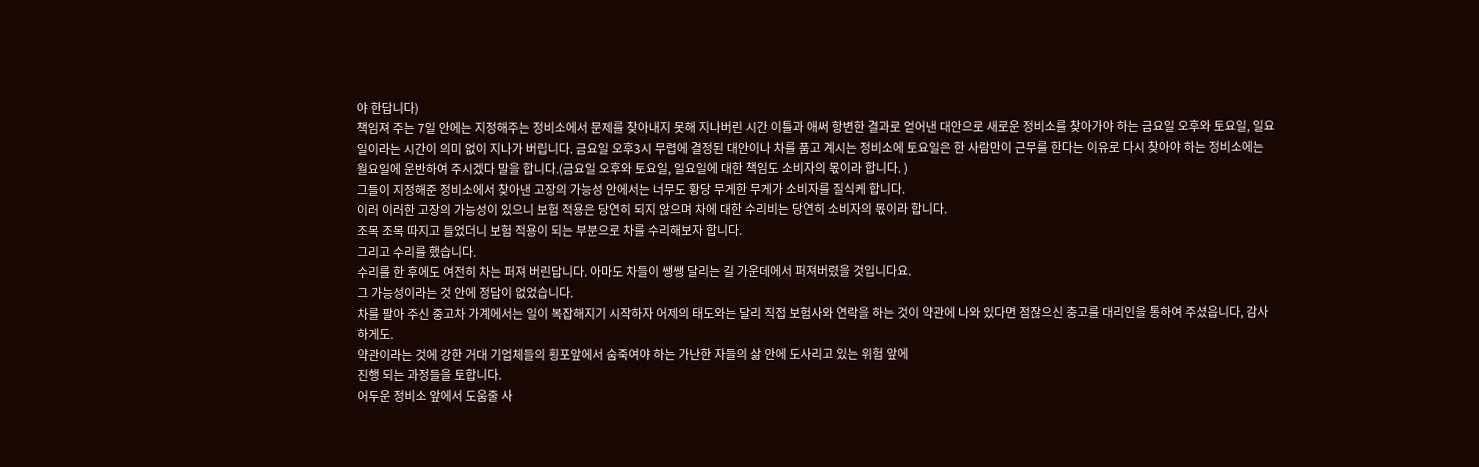야 한답니다)
책임져 주는 7일 안에는 지정해주는 정비소에서 문제를 찾아내지 못해 지나버린 시간 이틀과 애써 항변한 결과로 얻어낸 대안으로 새로운 정비소를 찾아가야 하는 금요일 오후와 토요일, 일요일이라는 시간이 의미 없이 지나가 버립니다. 금요일 오후3시 무렵에 결정된 대안이나 차를 품고 계시는 정비소에 토요일은 한 사람만이 근무를 한다는 이유로 다시 찾아야 하는 정비소에는 월요일에 운반하여 주시겠다 말을 합니다.(금요일 오후와 토요일, 일요일에 대한 책임도 소비자의 몫이라 합니다. )
그들이 지정해준 정비소에서 찾아낸 고장의 가능성 안에서는 너무도 황당 무게한 무게가 소비자를 질식케 합니다.
이러 이러한 고장의 가능성이 있으니 보험 적용은 당연히 되지 않으며 차에 대한 수리비는 당연히 소비자의 몫이라 합니다.
조목 조목 따지고 들었더니 보험 적용이 되는 부분으로 차를 수리해보자 합니다.
그리고 수리를 했습니다.
수리를 한 후에도 여전히 차는 퍼져 버린답니다. 아마도 차들이 쌩쌩 달리는 길 가운데에서 퍼져버렸을 것입니다요.
그 가능성이라는 것 안에 정답이 없었습니다.
차를 팔아 주신 중고차 가계에서는 일이 복잡해지기 시작하자 어제의 태도와는 달리 직접 보험사와 연락을 하는 것이 약관에 나와 있다면 점잖으신 충고를 대리인을 통하여 주셨읍니다, 감사하게도.
약관이라는 것에 강한 거대 기업체들의 횡포앞에서 숨죽여야 하는 가난한 자들의 삶 안에 도사리고 있는 위험 앞에
진행 되는 과정들을 토합니다.
어두운 정비소 앞에서 도움줄 사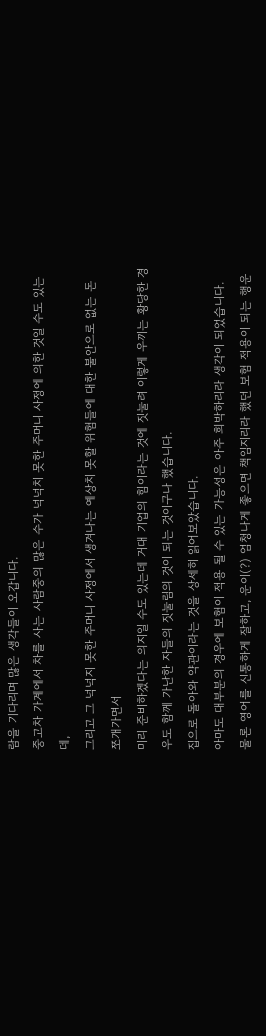람을 기다리며 많은 생각들이 오갑니다.
중고차 가계에서 차를 사는 사람중의 많은 수가 넉넉치 못한 주머니 사정에 의한 것일 수도 있는데,
그리고 그 넉넉지 못한 주머니 사정에서 생겨나는 예상치 못할 위험들에 대한 불안으로 없는 돈 쪼개가면서
미리 준비하겠다는 의지일 수도 있는데 거대 기업의 힘이라는 것에 짓눌려 이렇게 우끼는 황당한 경우도 함께 가난한 자들의 짓눌림의 것이 되는 것이구나 했습니다.
집으로 돌아와 약관이라는 것을 상세히 읽어보았습니다.
아마도 대부분의 경우에 보험이 적용 될 수 있는 가능성은 아주 희박하리라 생각이 되었습니다.
물론 영어를 신통하게 잘하고, 운이(?) 엄청나게 좋으면 책임지리라 했던 보험 적용이 되는 행운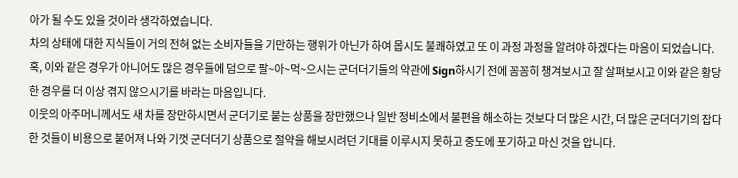아가 될 수도 있을 것이라 생각하였습니다.
차의 상태에 대한 지식들이 거의 전혀 없는 소비자들을 기만하는 행위가 아닌가 하여 몹시도 불쾌하였고 또 이 과정 과정을 알려야 하겠다는 마음이 되었습니다.
혹, 이와 같은 경우가 아니어도 많은 경우들에 덤으로 팔~아~먹~으시는 군더더기들의 약관에 Sign하시기 전에 꼼꼼히 챙겨보시고 잘 살펴보시고 이와 같은 황당한 경우를 더 이상 겪지 않으시기를 바라는 마음입니다.
이웃의 아주머니께서도 새 차를 장만하시면서 군더기로 붙는 상품을 장만했으나 일반 정비소에서 불편을 해소하는 것보다 더 많은 시간, 더 많은 군더더기의 잡다한 것들이 비용으로 붙어져 나와 기껏 군더더기 상품으로 절약을 해보시려던 기대를 이루시지 못하고 중도에 포기하고 마신 것을 압니다.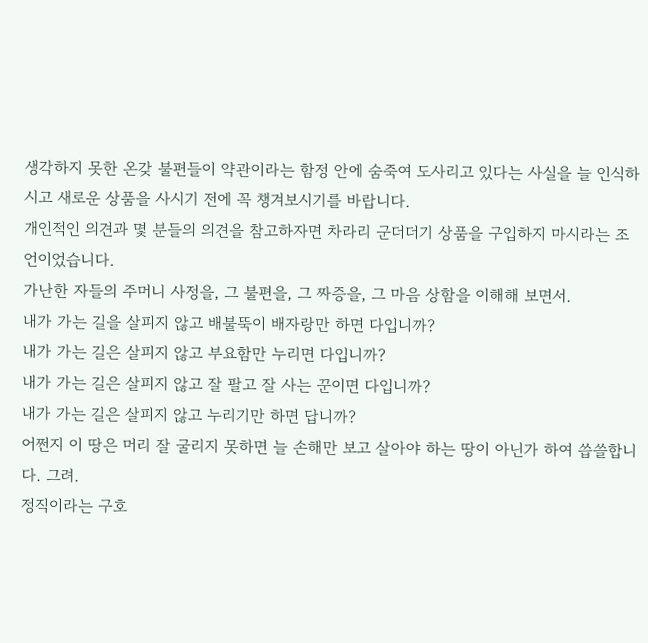생각하지 못한 온갖 불편들이 약관이라는 함정 안에 숨죽여 도사리고 있다는 사실을 늘 인식하시고 새로운 상품을 사시기 전에 꼭 챙겨보시기를 바랍니다.
개인적인 의견과 몇 분들의 의견을 참고하자면 차라리 군더더기 상품을 구입하지 마시라는 조언이었습니다.
가난한 자들의 주머니 사정을, 그 불편을, 그 짜증을, 그 마음 상함을 이해해 보면서.
내가 가는 길을 살피지 않고 배불뚝이 배자랑만 하면 다입니까?
내가 가는 길은 살피지 않고 부요함만 누리면 다입니까?
내가 가는 길은 살피지 않고 잘 팔고 잘 사는 꾼이면 다입니까?
내가 가는 길은 살피지 않고 누리기만 하면 답니까?
어쩐지 이 땅은 머리 잘 굴리지 못하면 늘 손해만 보고 살아야 하는 땅이 아닌가 하여 씁쓸합니다. 그려.
정직이라는 구호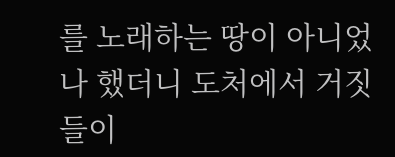를 노래하는 땅이 아니었나 했더니 도처에서 거짓들이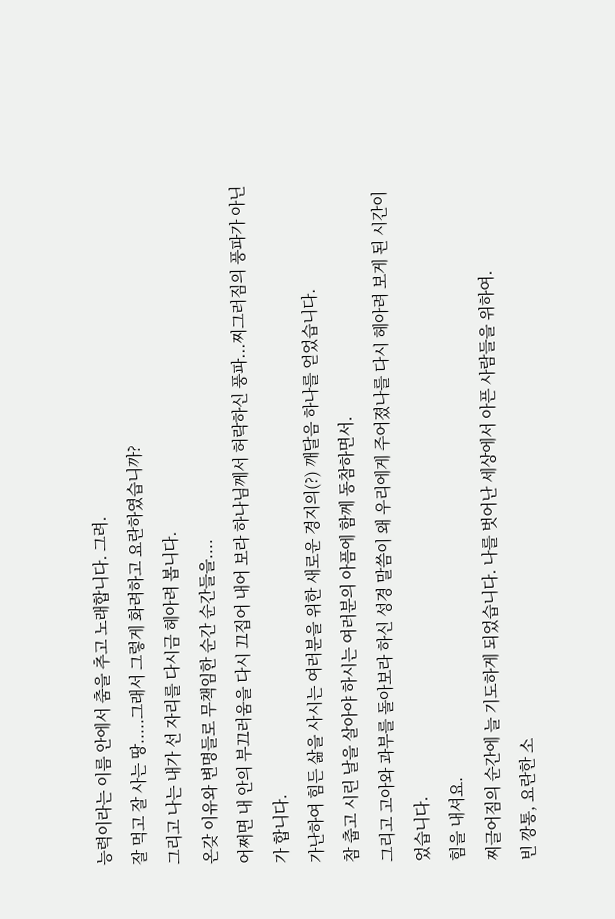능력이라는 이름 안에서 춤을 추고 노래합니다. 그려.
잘 먹고 잘 사는 땅.....그래서 그렇게 화려하고 요란하였습니까?
그리고 나는 내가 선 자리를 다시금 헤아려 봅니다.
온갖 이유와 변명들로 무책임한 순간 순간들을....
어쩌면 내 안의 부끄러움을 다시 끄집어 내어 보라 하나님께서 허락하신 풍파...찌그러짐의 풍파가 아닌가 합니다.
가난하여 힘든 삶을 사시는 여러분을 위한 새로운 경지의(?) 깨달음 하나를 얻었습니다.
참 춥고 시린 날을 살아야 하시는 여러분의 아픔에 함께 동참하면서.
그리고 고아와 과부를 돌아보라 하신 성경 말씀이 왜 우리에게 주어졌나를 다시 헤아려 보게 된 시간이었습니다.
힘을 내셔요.
찌글어짐의 순간에 늘 기도하게 되었습니다. 나를 벗어난 세상에서 아픈 사람들을 위하여.
빈 깡통, 요란한 소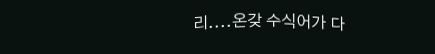리....온갖 수식어가 다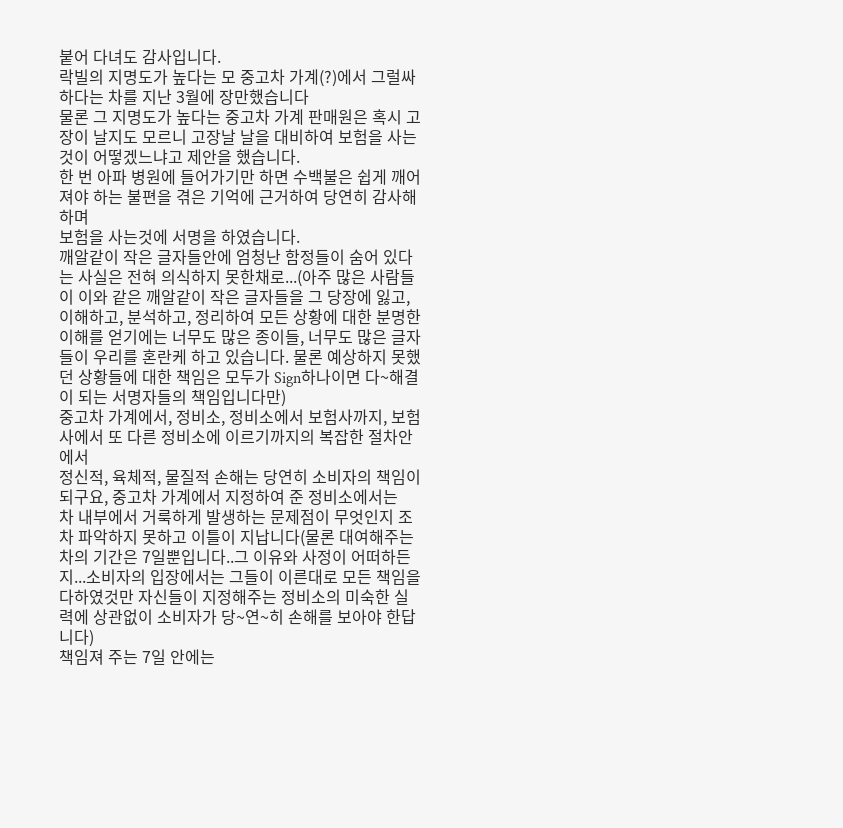붙어 다녀도 감사입니다.
락빌의 지명도가 높다는 모 중고차 가계(?)에서 그럴싸하다는 차를 지난 3월에 장만했습니다
물론 그 지명도가 높다는 중고차 가계 판매원은 혹시 고장이 날지도 모르니 고장날 날을 대비하여 보험을 사는
것이 어떻겠느냐고 제안을 했습니다.
한 번 아파 병원에 들어가기만 하면 수백불은 쉽게 깨어져야 하는 불편을 겪은 기억에 근거하여 당연히 감사해 하며
보험을 사는것에 서명을 하였습니다.
깨알같이 작은 글자들안에 엄청난 함정들이 숨어 있다는 사실은 전혀 의식하지 못한채로...(아주 많은 사람들이 이와 같은 깨알같이 작은 글자들을 그 당장에 잃고, 이해하고, 분석하고, 정리하여 모든 상황에 대한 분명한 이해를 얻기에는 너무도 많은 종이들, 너무도 많은 글자들이 우리를 혼란케 하고 있습니다. 물론 예상하지 못했던 상황들에 대한 책임은 모두가 Sign하나이면 다~해결이 되는 서명자들의 책임입니다만)
중고차 가계에서, 정비소, 정비소에서 보험사까지, 보험사에서 또 다른 정비소에 이르기까지의 복잡한 절차안에서
정신적, 육체적, 물질적 손해는 당연히 소비자의 책임이 되구요, 중고차 가계에서 지정하여 준 정비소에서는
차 내부에서 거룩하게 발생하는 문제점이 무엇인지 조차 파악하지 못하고 이틀이 지납니다(물론 대여해주는 차의 기간은 7일뿐입니다..그 이유와 사정이 어떠하든지...소비자의 입장에서는 그들이 이른대로 모든 책임을 다하였것만 자신들이 지정해주는 정비소의 미숙한 실력에 상관없이 소비자가 당~연~히 손해를 보아야 한답니다)
책임져 주는 7일 안에는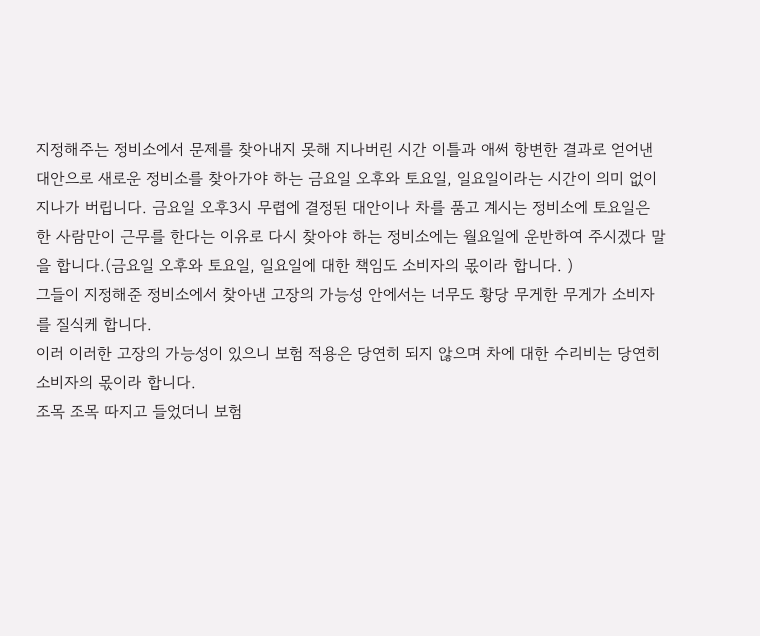지정해주는 정비소에서 문제를 찾아내지 못해 지나버린 시간 이틀과 애써 항변한 결과로 얻어낸 대안으로 새로운 정비소를 찾아가야 하는 금요일 오후와 토요일, 일요일이라는 시간이 의미 없이 지나가 버립니다. 금요일 오후3시 무렵에 결정된 대안이나 차를 품고 계시는 정비소에 토요일은 한 사람만이 근무를 한다는 이유로 다시 찾아야 하는 정비소에는 월요일에 운반하여 주시겠다 말을 합니다.(금요일 오후와 토요일, 일요일에 대한 책임도 소비자의 몫이라 합니다. )
그들이 지정해준 정비소에서 찾아낸 고장의 가능성 안에서는 너무도 황당 무게한 무게가 소비자를 질식케 합니다.
이러 이러한 고장의 가능성이 있으니 보험 적용은 당연히 되지 않으며 차에 대한 수리비는 당연히 소비자의 몫이라 합니다.
조목 조목 따지고 들었더니 보험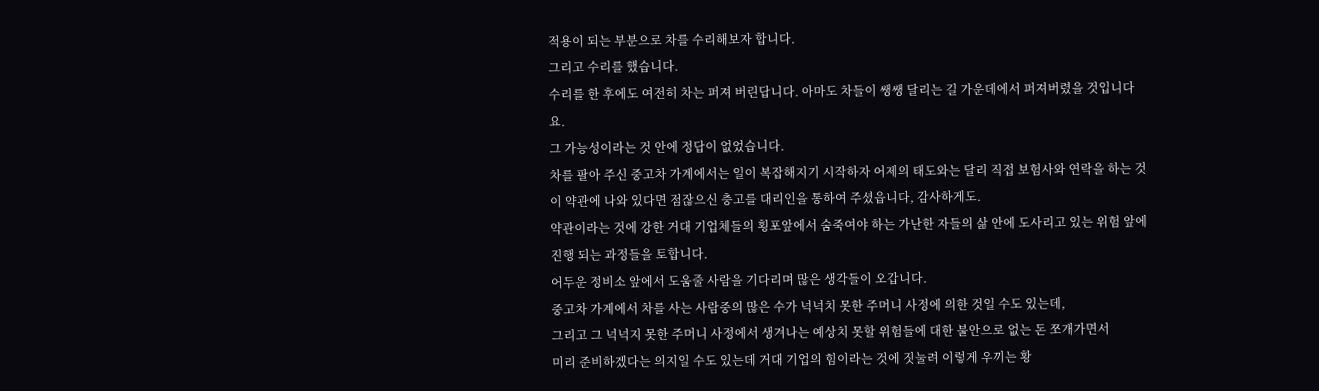적용이 되는 부분으로 차를 수리해보자 합니다.
그리고 수리를 했습니다.
수리를 한 후에도 여전히 차는 퍼져 버린답니다. 아마도 차들이 쌩쌩 달리는 길 가운데에서 퍼져버렸을 것입니다요.
그 가능성이라는 것 안에 정답이 없었습니다.
차를 팔아 주신 중고차 가계에서는 일이 복잡해지기 시작하자 어제의 태도와는 달리 직접 보험사와 연락을 하는 것이 약관에 나와 있다면 점잖으신 충고를 대리인을 통하여 주셨읍니다, 감사하게도.
약관이라는 것에 강한 거대 기업체들의 횡포앞에서 숨죽여야 하는 가난한 자들의 삶 안에 도사리고 있는 위험 앞에
진행 되는 과정들을 토합니다.
어두운 정비소 앞에서 도움줄 사람을 기다리며 많은 생각들이 오갑니다.
중고차 가계에서 차를 사는 사람중의 많은 수가 넉넉치 못한 주머니 사정에 의한 것일 수도 있는데,
그리고 그 넉넉지 못한 주머니 사정에서 생겨나는 예상치 못할 위험들에 대한 불안으로 없는 돈 쪼개가면서
미리 준비하겠다는 의지일 수도 있는데 거대 기업의 힘이라는 것에 짓눌려 이렇게 우끼는 황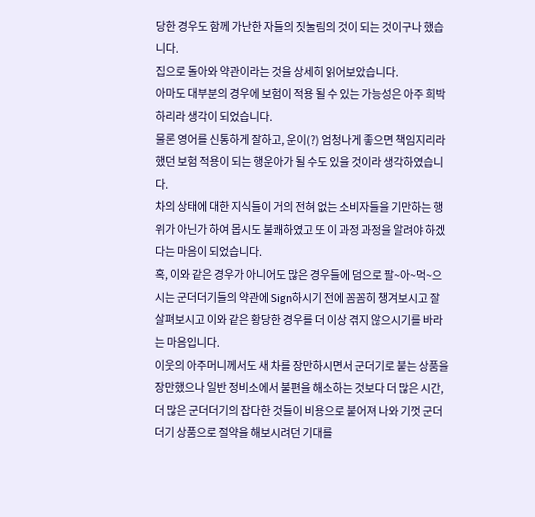당한 경우도 함께 가난한 자들의 짓눌림의 것이 되는 것이구나 했습니다.
집으로 돌아와 약관이라는 것을 상세히 읽어보았습니다.
아마도 대부분의 경우에 보험이 적용 될 수 있는 가능성은 아주 희박하리라 생각이 되었습니다.
물론 영어를 신통하게 잘하고, 운이(?) 엄청나게 좋으면 책임지리라 했던 보험 적용이 되는 행운아가 될 수도 있을 것이라 생각하였습니다.
차의 상태에 대한 지식들이 거의 전혀 없는 소비자들을 기만하는 행위가 아닌가 하여 몹시도 불쾌하였고 또 이 과정 과정을 알려야 하겠다는 마음이 되었습니다.
혹, 이와 같은 경우가 아니어도 많은 경우들에 덤으로 팔~아~먹~으시는 군더더기들의 약관에 Sign하시기 전에 꼼꼼히 챙겨보시고 잘 살펴보시고 이와 같은 황당한 경우를 더 이상 겪지 않으시기를 바라는 마음입니다.
이웃의 아주머니께서도 새 차를 장만하시면서 군더기로 붙는 상품을 장만했으나 일반 정비소에서 불편을 해소하는 것보다 더 많은 시간, 더 많은 군더더기의 잡다한 것들이 비용으로 붙어져 나와 기껏 군더더기 상품으로 절약을 해보시려던 기대를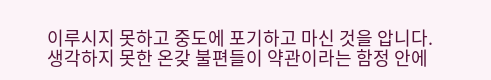이루시지 못하고 중도에 포기하고 마신 것을 압니다.
생각하지 못한 온갖 불편들이 약관이라는 함정 안에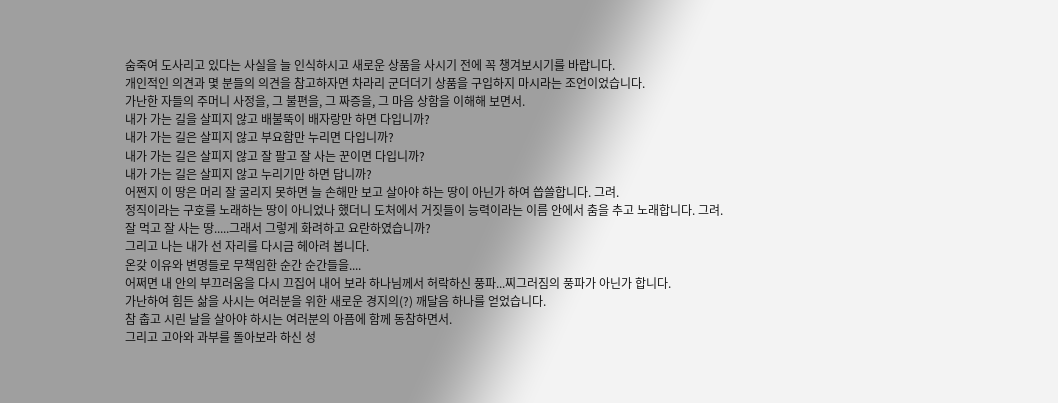숨죽여 도사리고 있다는 사실을 늘 인식하시고 새로운 상품을 사시기 전에 꼭 챙겨보시기를 바랍니다.
개인적인 의견과 몇 분들의 의견을 참고하자면 차라리 군더더기 상품을 구입하지 마시라는 조언이었습니다.
가난한 자들의 주머니 사정을, 그 불편을, 그 짜증을, 그 마음 상함을 이해해 보면서.
내가 가는 길을 살피지 않고 배불뚝이 배자랑만 하면 다입니까?
내가 가는 길은 살피지 않고 부요함만 누리면 다입니까?
내가 가는 길은 살피지 않고 잘 팔고 잘 사는 꾼이면 다입니까?
내가 가는 길은 살피지 않고 누리기만 하면 답니까?
어쩐지 이 땅은 머리 잘 굴리지 못하면 늘 손해만 보고 살아야 하는 땅이 아닌가 하여 씁쓸합니다. 그려.
정직이라는 구호를 노래하는 땅이 아니었나 했더니 도처에서 거짓들이 능력이라는 이름 안에서 춤을 추고 노래합니다. 그려.
잘 먹고 잘 사는 땅.....그래서 그렇게 화려하고 요란하였습니까?
그리고 나는 내가 선 자리를 다시금 헤아려 봅니다.
온갖 이유와 변명들로 무책임한 순간 순간들을....
어쩌면 내 안의 부끄러움을 다시 끄집어 내어 보라 하나님께서 허락하신 풍파...찌그러짐의 풍파가 아닌가 합니다.
가난하여 힘든 삶을 사시는 여러분을 위한 새로운 경지의(?) 깨달음 하나를 얻었습니다.
참 춥고 시린 날을 살아야 하시는 여러분의 아픔에 함께 동참하면서.
그리고 고아와 과부를 돌아보라 하신 성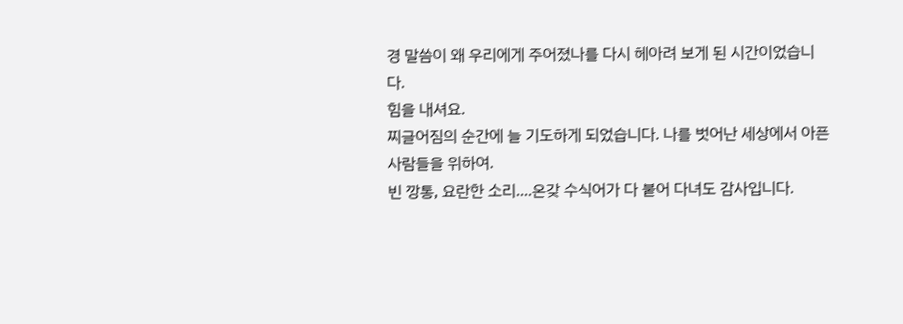경 말씀이 왜 우리에게 주어졌나를 다시 헤아려 보게 된 시간이었습니다.
힘을 내셔요.
찌글어짐의 순간에 늘 기도하게 되었습니다. 나를 벗어난 세상에서 아픈 사람들을 위하여.
빈 깡통, 요란한 소리....온갖 수식어가 다 붙어 다녀도 감사입니다.